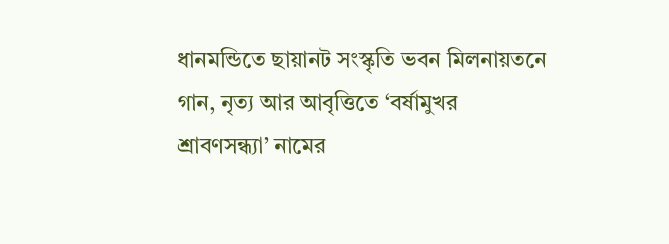ধানমন্ডিতে ছায়ানট সংস্কৃতি ভবন মিলনায়তনে গান, নৃত্য আর আবৃত্তিতে ‘বর্ষামুখর শ্রাবণসন্ধ্যা’ নামের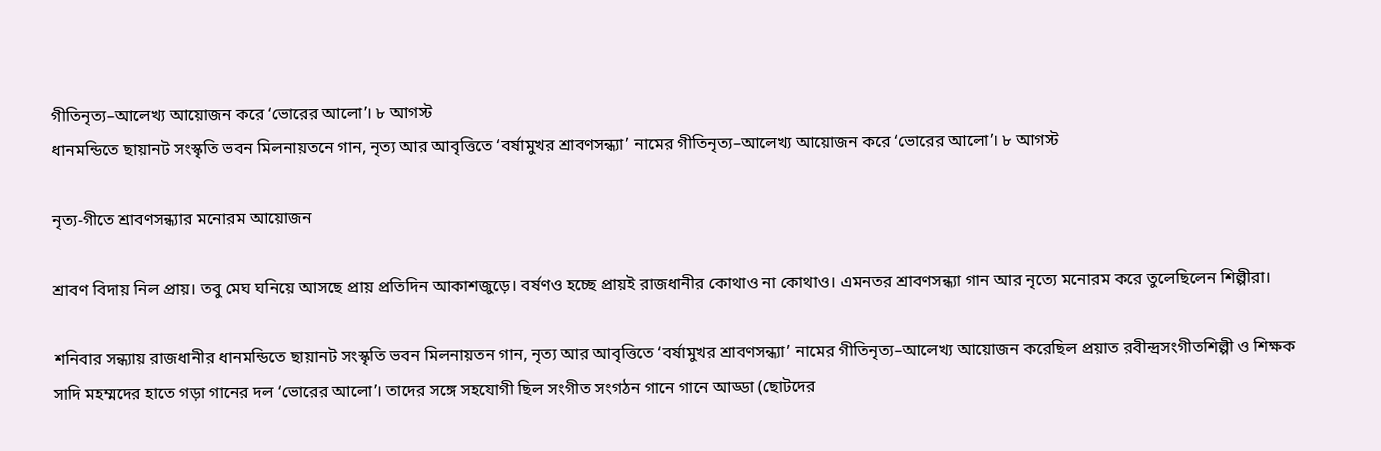গীতিনৃত্য–আলেখ্য আয়োজন করে ‘ভোরের আলো’। ৮ আগস্ট
ধানমন্ডিতে ছায়ানট সংস্কৃতি ভবন মিলনায়তনে গান, নৃত্য আর আবৃত্তিতে ‘বর্ষামুখর শ্রাবণসন্ধ্যা’ নামের গীতিনৃত্য–আলেখ্য আয়োজন করে ‘ভোরের আলো’। ৮ আগস্ট

নৃত্য-গীতে শ্রাবণসন্ধ্যার মনোরম আয়োজন

শ্রাবণ বিদায় নিল প্রায়। তবু মেঘ ঘনিয়ে আসছে প্রায় প্রতিদিন আকাশজুড়ে। বর্ষণও হচ্ছে প্রায়ই রাজধানীর কোথাও না কোথাও। এমনতর শ্রাবণসন্ধ্যা গান আর নৃত্যে মনোরম করে তুলেছিলেন শিল্পীরা।

শনিবার সন্ধ্যায় রাজধানীর ধানমন্ডিতে ছায়ানট সংস্কৃতি ভবন মিলনায়তন গান, নৃত্য আর আবৃত্তিতে ‘বর্ষামুখর শ্রাবণসন্ধ্যা’ নামের গীতিনৃত্য–আলেখ্য আয়োজন করেছিল প্রয়াত রবীন্দ্রসংগীতশিল্পী ও শিক্ষক সাদি মহম্মদের হাতে গড়া গানের দল ‘ভোরের আলো’। তাদের সঙ্গে সহযোগী ছিল সংগীত সংগঠন গানে গানে আড্ডা (ছোটদের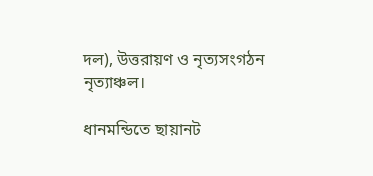দল), উত্তরায়ণ ও নৃত্যসংগঠন নৃত্যাঞ্চল।

ধানমন্ডিতে ছায়ানট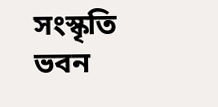সংস্কৃতি ভবন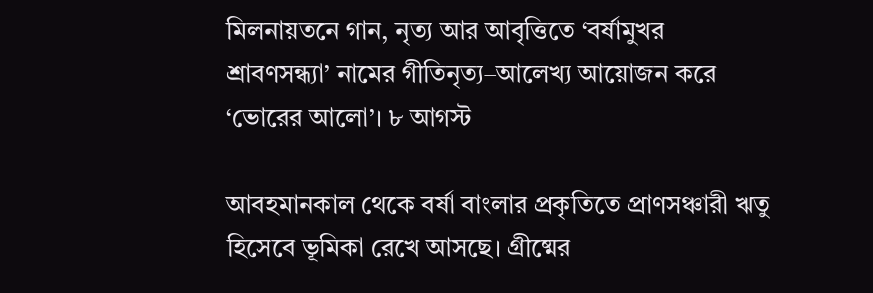মিলনায়তনে গান, নৃত্য আর আবৃত্তিতে ‘বর্ষামুখর শ্রাবণসন্ধ্যা’ নামের গীতিনৃত্য–আলেখ্য আয়োজন করে ‘ভোরের আলো’। ৮ আগস্ট

আবহমানকাল থেকে বর্ষা বাংলার প্রকৃতিতে প্রাণসঞ্চারী ঋতু হিসেবে ভূমিকা রেখে আসছে। গ্রীষ্মের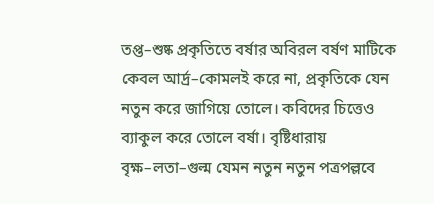তপ্ত–শুষ্ক প্রকৃতিতে বর্ষার অবিরল বর্ষণ মাটিকে কেবল আর্দ্র–কোমলই করে না, প্রকৃতিকে যেন নতুন করে জাগিয়ে তোলে। কবিদের চিত্তেও ব্যাকুল করে তোলে বর্ষা। বৃষ্টিধারায় বৃক্ষ–লতা–গুল্ম যেমন নতুন নতুন পত্রপল্লবে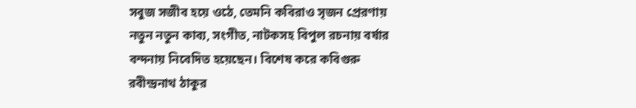সবুজ সজীব হয়ে ওঠে, তেমনি কবিরাও সৃজন প্রেরণায় নতুন নতুন কাব্য, সংগীত, নাটকসহ বিপুল রচনায় বর্ষার বন্দনায় নিবেদিত হয়েছেন। বিশেষ করে কবিগুরু রবীন্দ্রনাথ ঠাকুর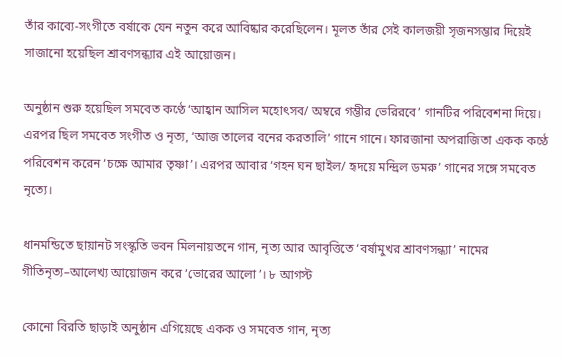তাঁর কাব্যে-সংগীতে বর্ষাকে যেন নতুন করে আবিষ্কার করেছিলেন। মূলত তাঁর সেই কালজয়ী সৃজনসম্ভার দিয়েই সাজানো হয়েছিল শ্রাবণসন্ধ্যার এই আয়োজন।

অনুষ্ঠান শুরু হয়েছিল সমবেত কণ্ঠে ‘আহ্বান আসিল মহোৎসব/ অম্বরে গম্ভীর ভেরিরবে’ গানটির পরিবেশনা দিয়ে। এরপর ছিল সমবেত সংগীত ও নৃত্য, ‘আজ তালের বনের করতালি’ গানে গানে। ফারজানা অপরাজিতা একক কণ্ঠে পরিবেশন করেন ‘চক্ষে আমার তৃষ্ণা’। এরপর আবার ‘গহন ঘন ছাইল/ হৃদয়ে মন্দ্রিল ডমরু’ গানের সঙ্গে সমবেত নৃত্যে।

ধানমন্ডিতে ছায়ানট সংস্কৃতি ভবন মিলনায়তনে গান, নৃত্য আর আবৃত্তিতে ‘বর্ষামুখর শ্রাবণসন্ধ্যা’ নামের গীতিনৃত্য–আলেখ্য আয়োজন করে ‘ভোরের আলো’। ৮ আগস্ট

কোনো বিরতি ছাড়াই অনুষ্ঠান এগিয়েছে একক ও সমবেত গান, নৃত্য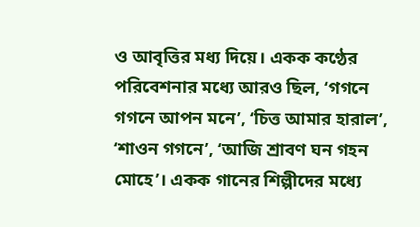ও আবৃত্তির মধ্য দিয়ে। একক কণ্ঠের পরিবেশনার মধ্যে আরও ছিল, ‘গগনে গগনে আপন মনে’, ‘চিত্ত আমার হারাল’, ‘শাওন গগনে’, ‘আজি শ্রাবণ ঘন গহন মোহে’। একক গানের শিল্পীদের মধ্যে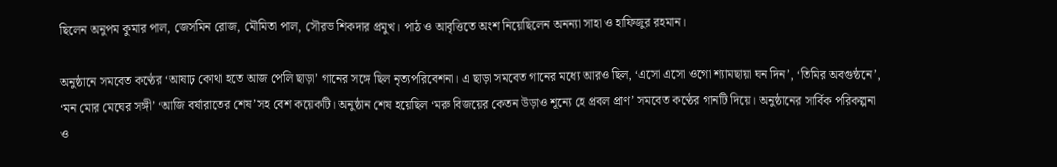ছিলেন অনুপম কুমার পাল, জেসমিন রোজ, মৌমিতা পাল, সৌরভ শিকদার প্রমুখ। পাঠ ও আবৃত্তিতে অংশ নিয়েছিলেন অনন্যা সাহা ও হাফিজুর রহমান।

অনুষ্ঠানে সমবেত কণ্ঠের ‘আষাঢ় কোথা হতে আজ পেলি ছাড়া’ গানের সঙ্গে ছিল নৃত্যপরিবেশনা। এ ছাড়া সমবেত গানের মধ্যে আরও ছিল, ‘এসো এসো ওগো শ্যামছায়া ঘন দিন’, ‘তিমির অবগুন্ঠনে’, ‘মন মোর মেঘের সঙ্গী’ ‘আজি বর্ষারাতের শেষ’সহ বেশ কয়েকটি। অনুষ্ঠান শেষ হয়েছিল ‘মরু বিজয়ের কেতন উড়াও শূন্যে হে প্রবল প্রাণ’ সমবেত কণ্ঠের গানটি দিয়ে। অনুষ্ঠানের সার্বিক পরিকল্পনা ও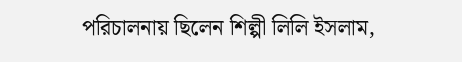পরিচালনায় ছিলেন শিল্পী লিলি ইসলাম,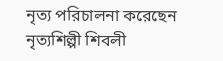নৃত্য পরিচালনা করেছেন নৃত্যশিল্পী শিবলী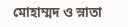মোহাম্মদ ও স্নাতা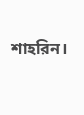শাহরিন।